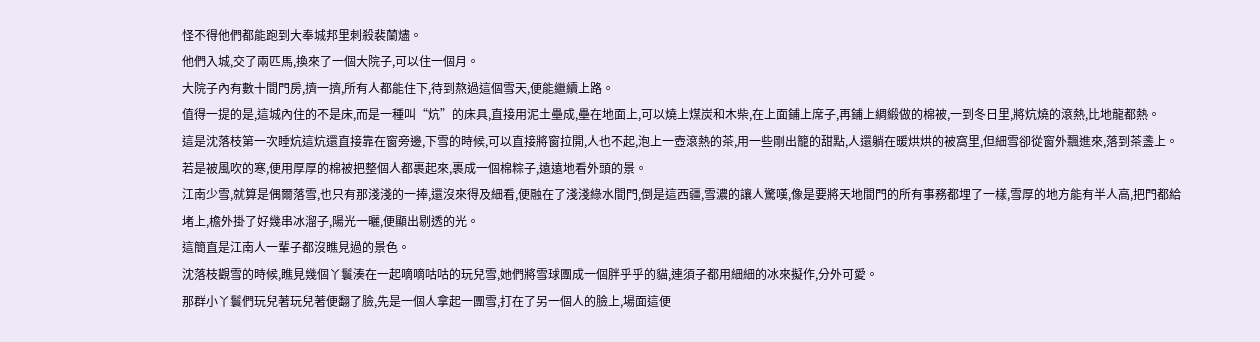怪不得他們都能跑到大奉城邦里刺殺裴蘭燼。
他們入城,交了兩匹馬,換來了一個大院子,可以住一個月。
大院子內有數十間門房,擠一擠,所有人都能住下,待到熬過這個雪天,便能繼續上路。
值得一提的是,這城內住的不是床,而是一種叫“炕”的床具,直接用泥土壘成,壘在地面上,可以燒上煤炭和木柴,在上面鋪上席子,再鋪上綢緞做的棉被,一到冬日里,將炕燒的滾熱,比地龍都熱。
這是沈落枝第一次睡炕這炕還直接靠在窗旁邊,下雪的時候,可以直接將窗拉開,人也不起,泡上一壺滾熱的茶,用一些剛出籠的甜點,人還躺在暖烘烘的被窩里,但細雪卻從窗外飄進來,落到茶盞上。
若是被風吹的寒,便用厚厚的棉被把整個人都裹起來,裹成一個棉粽子,遠遠地看外頭的景。
江南少雪,就算是偶爾落雪,也只有那淺淺的一捧,還沒來得及細看,便融在了淺淺綠水間門,倒是這西疆,雪濃的讓人驚嘆,像是要將天地間門的所有事務都埋了一樣,雪厚的地方能有半人高,把門都給堵上,檐外掛了好幾串冰溜子,陽光一曬,便顯出剔透的光。
這簡直是江南人一輩子都沒瞧見過的景色。
沈落枝觀雪的時候,瞧見幾個丫鬟湊在一起嘀嘀咕咕的玩兒雪,她們將雪球團成一個胖乎乎的貓,連須子都用細細的冰來擬作,分外可愛。
那群小丫鬟們玩兒著玩兒著便翻了臉,先是一個人拿起一團雪,打在了另一個人的臉上,場面這便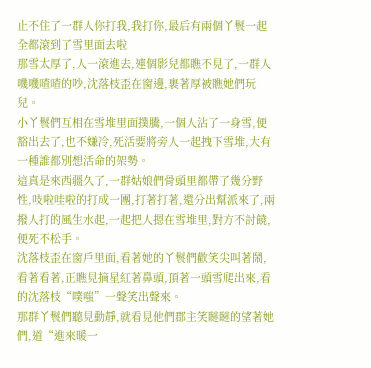止不住了一群人你打我,我打你,最后有兩個丫鬟一起全都滾到了雪里面去啦
那雪太厚了,人一滾進去,連個影兒都瞧不見了,一群人嘰嘰喳喳的吵,沈落枝歪在窗邊,裹著厚被瞧她們玩兒。
小丫鬟們互相在雪堆里面撲騰,一個人沾了一身雪,便豁出去了,也不嫌冷,死活要將旁人一起拽下雪堆,大有一種誰都別想活命的架勢。
這真是來西疆久了,一群姑娘們骨頭里都帶了幾分野性,吱啦哇啦的打成一團,打著打著,還分出幫派來了,兩撥人打的風生水起,一起把人摁在雪堆里,對方不討饒,便死不松手。
沈落枝歪在窗戶里面,看著她的丫鬟們歡笑尖叫著鬧,看著看著,正瞧見摘星紅著鼻頭,頂著一頭雪爬出來,看的沈落枝“噗嗤”一聲笑出聲來。
那群丫鬟們聽見動靜,就看見他們郡主笑瞇瞇的望著她們,道“進來暖一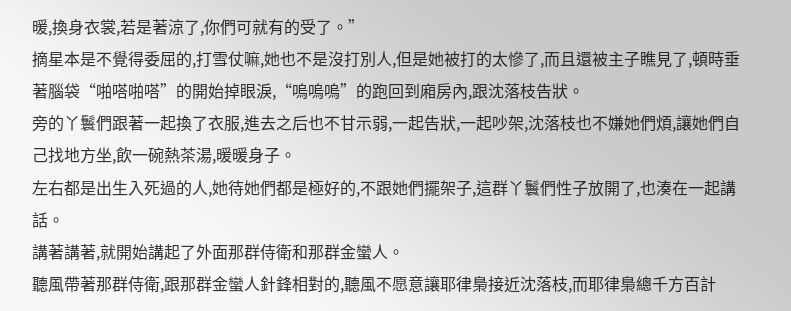暖,換身衣裳,若是著涼了,你們可就有的受了。”
摘星本是不覺得委屈的,打雪仗嘛,她也不是沒打別人,但是她被打的太慘了,而且還被主子瞧見了,頓時垂著腦袋“啪嗒啪嗒”的開始掉眼淚,“嗚嗚嗚”的跑回到廂房內,跟沈落枝告狀。
旁的丫鬟們跟著一起換了衣服,進去之后也不甘示弱,一起告狀,一起吵架,沈落枝也不嫌她們煩,讓她們自己找地方坐,飲一碗熱茶湯,暖暖身子。
左右都是出生入死過的人,她待她們都是極好的,不跟她們擺架子,這群丫鬟們性子放開了,也湊在一起講話。
講著講著,就開始講起了外面那群侍衛和那群金蠻人。
聽風帶著那群侍衛,跟那群金蠻人針鋒相對的,聽風不愿意讓耶律梟接近沈落枝,而耶律梟總千方百計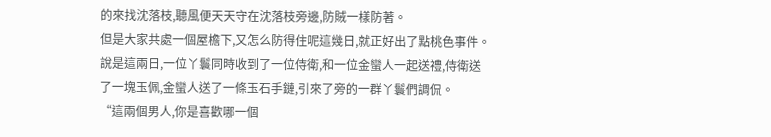的來找沈落枝,聽風便天天守在沈落枝旁邊,防賊一樣防著。
但是大家共處一個屋檐下,又怎么防得住呢這幾日,就正好出了點桃色事件。
說是這兩日,一位丫鬟同時收到了一位侍衛,和一位金蠻人一起送禮,侍衛送了一塊玉佩,金蠻人送了一條玉石手鏈,引來了旁的一群丫鬟們調侃。
“這兩個男人,你是喜歡哪一個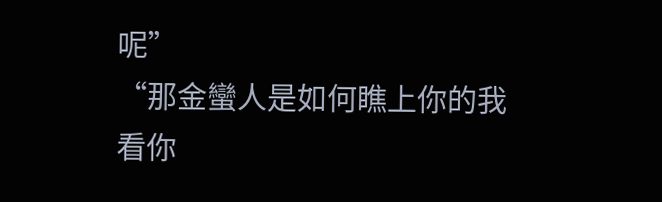呢”
“那金蠻人是如何瞧上你的我看你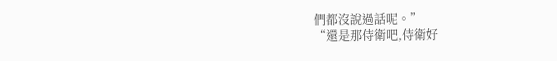們都沒說過話呢。”
“還是那侍衛吧,侍衛好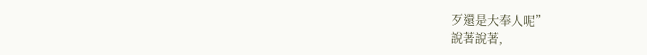歹還是大奉人呢”
說著說著,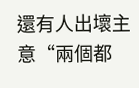還有人出壞主意“兩個都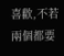喜歡,不若兩個都要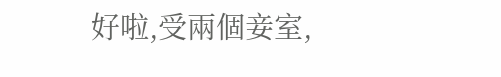好啦,受兩個妾室,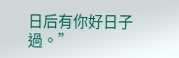日后有你好日子過。”